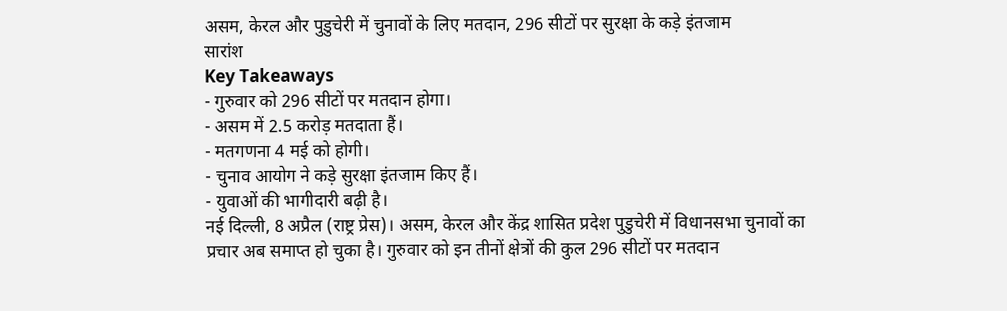असम, केरल और पुडुचेरी में चुनावों के लिए मतदान, 296 सीटों पर सुरक्षा के कड़े इंतजाम
सारांश
Key Takeaways
- गुरुवार को 296 सीटों पर मतदान होगा।
- असम में 2.5 करोड़ मतदाता हैं।
- मतगणना 4 मई को होगी।
- चुनाव आयोग ने कड़े सुरक्षा इंतजाम किए हैं।
- युवाओं की भागीदारी बढ़ी है।
नई दिल्ली, 8 अप्रैल (राष्ट्र प्रेस)। असम, केरल और केंद्र शासित प्रदेश पुडुचेरी में विधानसभा चुनावों का प्रचार अब समाप्त हो चुका है। गुरुवार को इन तीनों क्षेत्रों की कुल 296 सीटों पर मतदान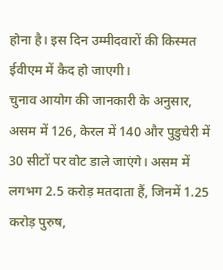होना है। इस दिन उम्मीदवारों की किस्मत ईवीएम में कैद हो जाएगी।
चुनाव आयोग की जानकारी के अनुसार, असम में 126, केरल में 140 और पुडुचेरी में 30 सीटों पर वोट डाले जाएंगे। असम में लगभग 2.5 करोड़ मतदाता हैं, जिनमें 1.25 करोड़ पुरुष,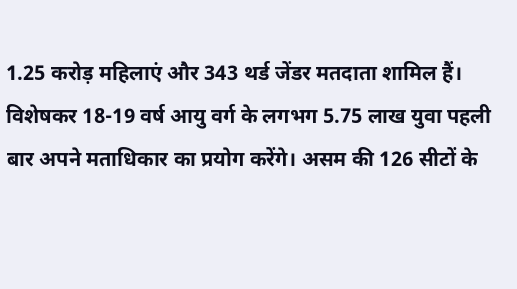1.25 करोड़ महिलाएं और 343 थर्ड जेंडर मतदाता शामिल हैं। विशेषकर 18-19 वर्ष आयु वर्ग के लगभग 5.75 लाख युवा पहली बार अपने मताधिकार का प्रयोग करेंगे। असम की 126 सीटों के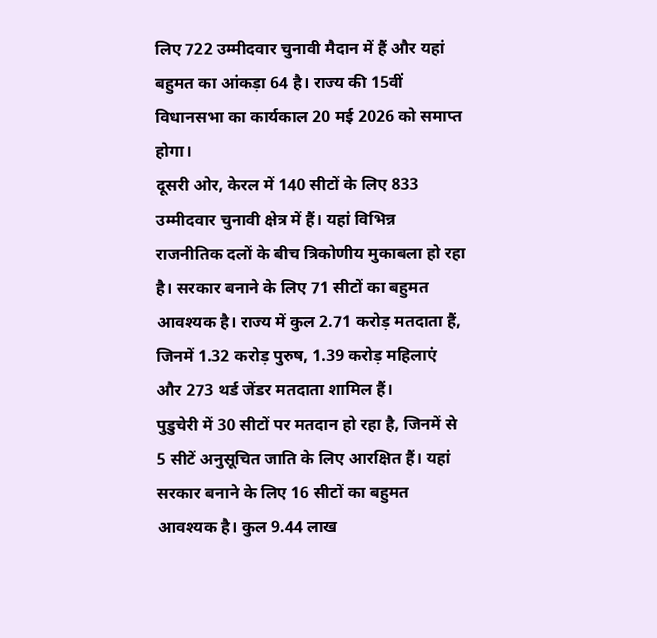लिए 722 उम्मीदवार चुनावी मैदान में हैं और यहां बहुमत का आंकड़ा 64 है। राज्य की 15वीं विधानसभा का कार्यकाल 20 मई 2026 को समाप्त होगा।
दूसरी ओर, केरल में 140 सीटों के लिए 833 उम्मीदवार चुनावी क्षेत्र में हैं। यहां विभिन्न राजनीतिक दलों के बीच त्रिकोणीय मुकाबला हो रहा है। सरकार बनाने के लिए 71 सीटों का बहुमत आवश्यक है। राज्य में कुल 2.71 करोड़ मतदाता हैं, जिनमें 1.32 करोड़ पुरुष, 1.39 करोड़ महिलाएं और 273 थर्ड जेंडर मतदाता शामिल हैं।
पुडुचेरी में 30 सीटों पर मतदान हो रहा है, जिनमें से 5 सीटें अनुसूचित जाति के लिए आरक्षित हैं। यहां सरकार बनाने के लिए 16 सीटों का बहुमत आवश्यक है। कुल 9.44 लाख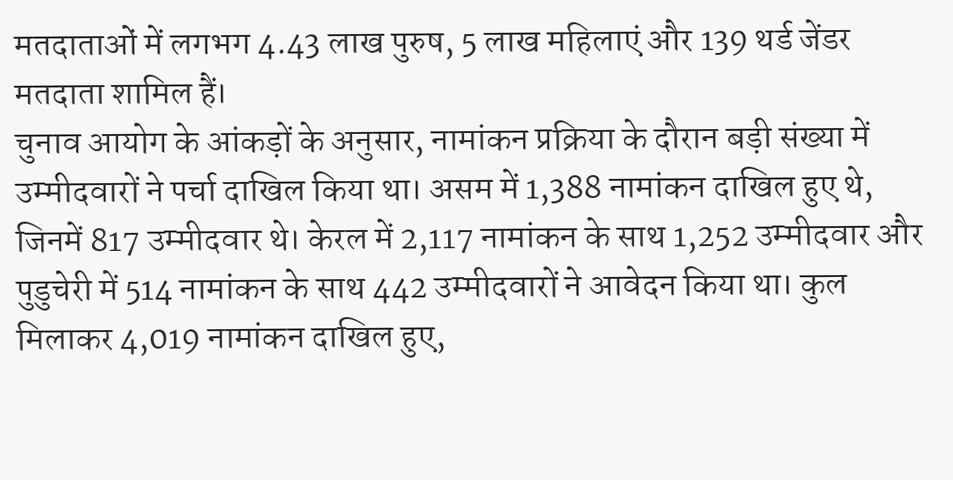मतदाताओं में लगभग 4.43 लाख पुरुष, 5 लाख महिलाएं और 139 थर्ड जेंडर मतदाता शामिल हैं।
चुनाव आयोग के आंकड़ों के अनुसार, नामांकन प्रक्रिया के दौरान बड़ी संख्या में उम्मीदवारों ने पर्चा दाखिल किया था। असम में 1,388 नामांकन दाखिल हुए थे, जिनमें 817 उम्मीदवार थे। केरल में 2,117 नामांकन के साथ 1,252 उम्मीदवार और पुडुचेरी में 514 नामांकन के साथ 442 उम्मीदवारों ने आवेदन किया था। कुल मिलाकर 4,019 नामांकन दाखिल हुए,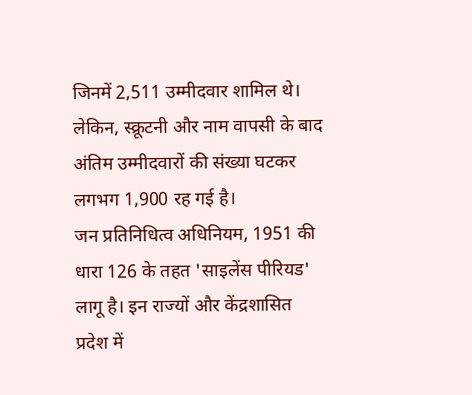जिनमें 2,511 उम्मीदवार शामिल थे। लेकिन, स्क्रूटनी और नाम वापसी के बाद अंतिम उम्मीदवारों की संख्या घटकर लगभग 1,900 रह गई है।
जन प्रतिनिधित्व अधिनियम, 1951 की धारा 126 के तहत 'साइलेंस पीरियड' लागू है। इन राज्यों और केंद्रशासित प्रदेश में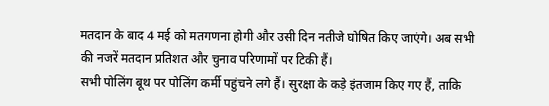मतदान के बाद 4 मई को मतगणना होगी और उसी दिन नतीजे घोषित किए जाएंगे। अब सभी की नजरें मतदान प्रतिशत और चुनाव परिणामों पर टिकी हैं।
सभी पोलिंग बूथ पर पोलिंग कर्मी पहुंचने लगे हैं। सुरक्षा के कड़े इंतजाम किए गए हैं, ताकि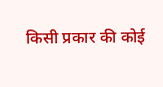किसी प्रकार की कोई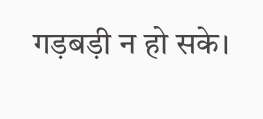गड़बड़ी न हो सके।